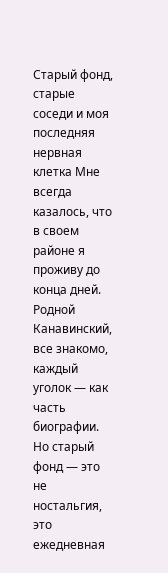Старый фонд, старые соседи и моя последняя нервная клетка Мне всегда казалось, что в своем районе я проживу до конца дней. Родной Канавинский, все знакомо, каждый уголок — как часть биографии. Но старый фонд — это не ностальгия, это ежедневная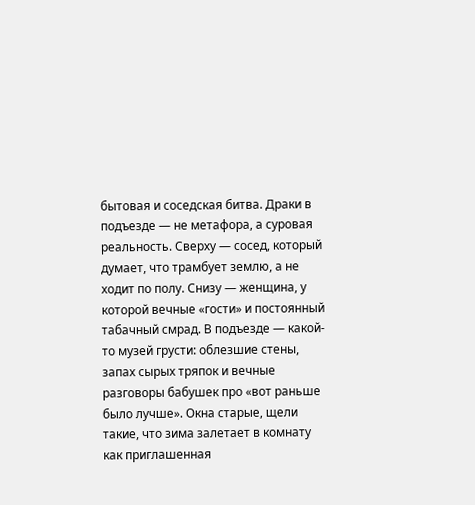бытовая и соседская битва. Драки в подъезде — не метафора, а суровая реальность. Сверху — сосед, который думает, что трамбует землю, а не ходит по полу. Снизу — женщина, у которой вечные «гости» и постоянный табачный смрад. В подъезде — какой-то музей грусти: облезшие стены, запах сырых тряпок и вечные разговоры бабушек про «вот раньше было лучше». Окна старые, щели такие, что зима залетает в комнату как приглашенная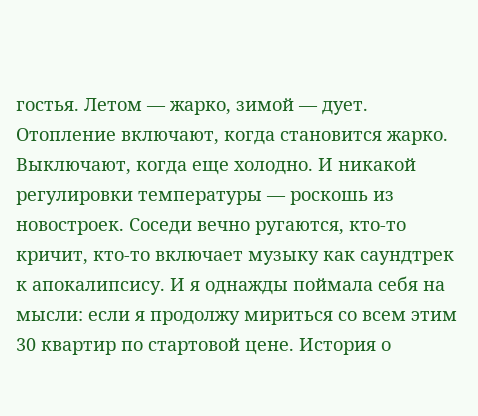гостья. Летом — жарко, зимой — дует. Отопление включают, когда становится жарко. Выключают, когда еще холодно. И никакой регулировки температуры — роскошь из новостроек. Соседи вечно ругаются, кто-то кричит, кто-то включает музыку как саундтрек к апокалипсису. И я однажды поймала себя на мысли: если я продолжу мириться со всем этим
30 квартир по стартовой цене. История о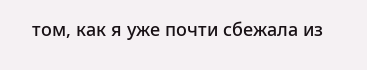том, как я уже почти сбежала из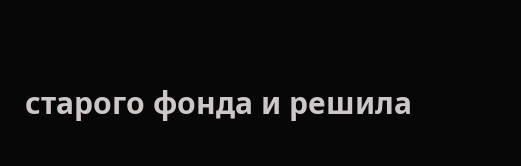старого фонда и решила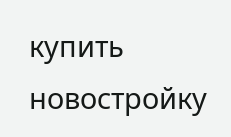купить новостройку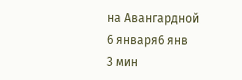на Авангардной
6 января6 янв
3 мин